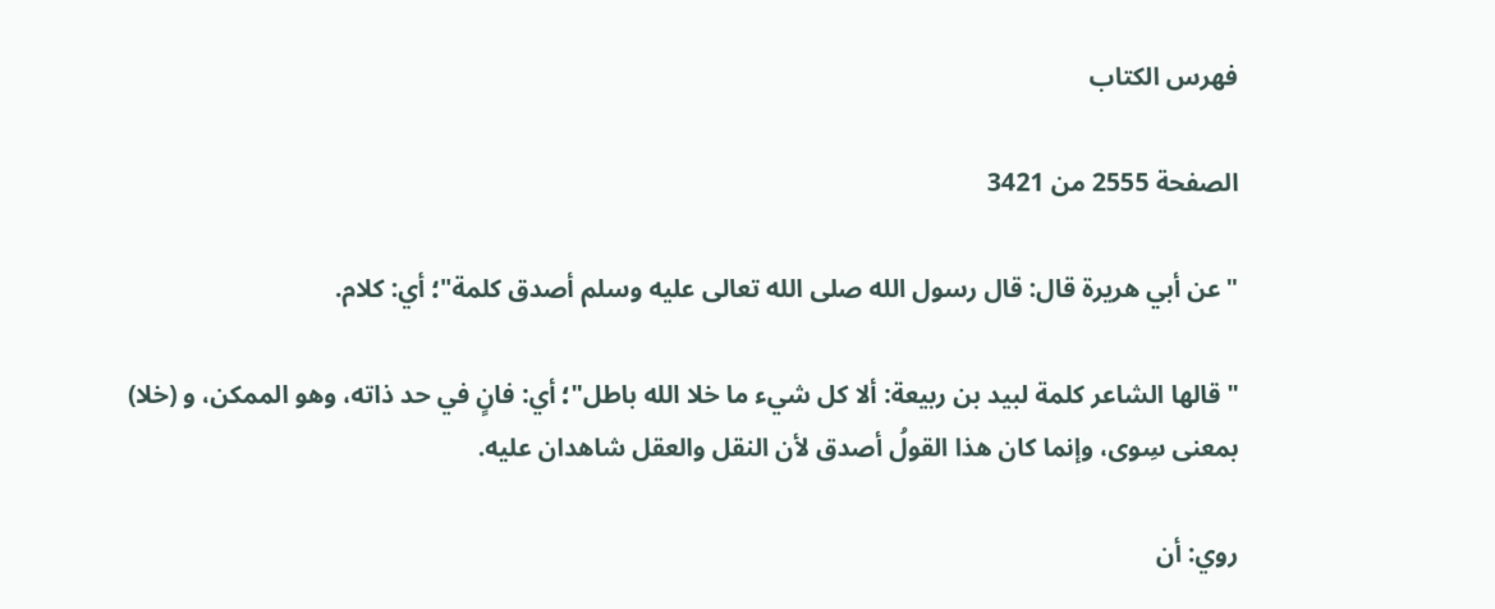فهرس الكتاب

الصفحة 2555 من 3421

"عن أبي هريرة قال: قال رسول الله صلى الله تعالى عليه وسلم أصدق كلمة"؛ أي: كلام.

"قالها الشاعر كلمة لبيد بن ربيعة: ألا كل شيء ما خلا الله باطل"؛ أي: فانٍ في حد ذاته، وهو الممكن، و (خلا) بمعنى سِوى، وإنما كان هذا القولُ أصدق لأن النقل والعقل شاهدان عليه.

روي: أن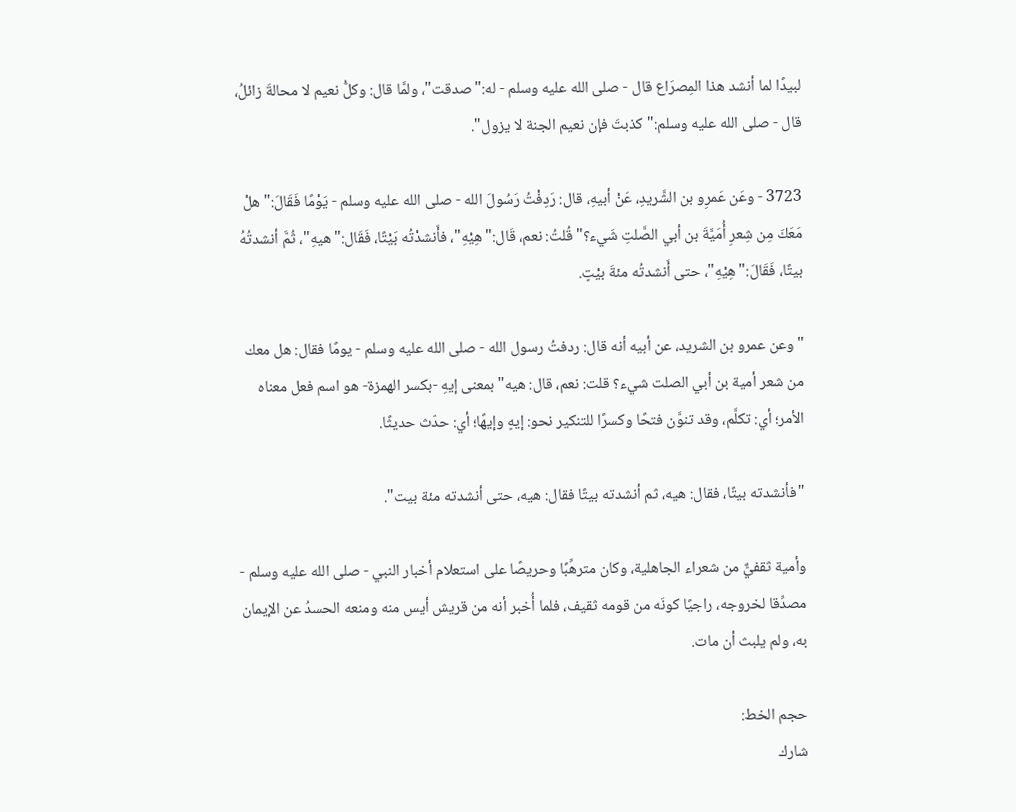لبيدًا لما أنشد هذا المِصرَاع قال - صلى الله عليه وسلم - له:"صدقت"، ولمَّا قال: وكلُّ نعيم لا محالةَ زائلُ، قال - صلى الله عليه وسلم:"كذبتَ فإن نعيم الجنة لا يزول".

3723 - وعَن عَمرِو بن الشَّريدِ، عَنْ أبيهِ، قال: رَدِفْتُ رَسُولَ الله - صلى الله عليه وسلم - يَوْمًا فَقَالَ:"هلْ مَعَكَ مِن شِعرِ أُمَيَّةَ بن أبي الصَّلتِ شَيء؟"قُلتُ: نعم، قَال:"هِيْهِ"، فأَنشدْتُه بَيْتًا، فَقَال:"هيهِ"، ثُمَّ أنشدتُهُ بيتًا، فَقَالَ:"هِيْهِ"، حتى أَنشدتُه مئةَ بيْتٍ.

"وعن عمرو بن الشريد، عن أبيه أنه قال: ردفتُ رسول الله - صلى الله عليه وسلم - يومًا فقال: هل معك من شعر أمية بن أبي الصلت شيء؟ قلت: نعم، قال: هيه"بمعنى إيهِ -بكسر الهمزة- هو اسم فعل معناه الأمر؛ أي: تكلَّم، وقد تنوَّن فتحًا وكسرًا للتنكير نحو: إيهٍ وإيهًا؛ أي: حدّث حديثًا.

"فأنشدته بيتًا، فقال: هيه، ثم أنشدته بيتًا فقال: هيه، حتى أنشدته مئة بيت".

وأمية ثقفيٌّ من شعراء الجاهلية، وكان مترهِّبًا وحريصًا على استعلام أخبار النبي - صلى الله عليه وسلم - مصدِّقا لخروجه، راجيًا كونَه من قومه ثقيف، فلما أُخبر أنه من قريش أيس منه ومنعه الحسدُ عن الإيمان به، ولم يلبث أن مات.

حجم الخط:
شارك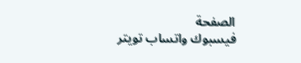الصفحة
فيسبوك واتساب تويتر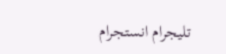تليجرام انستجرام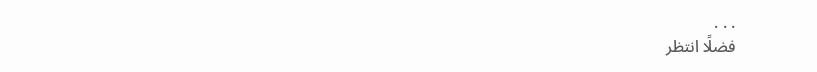. . .
فضلًا انتظر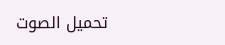تحميل الصوت